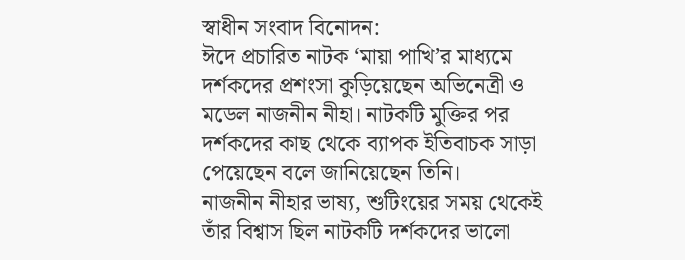স্বাধীন সংবাদ বিনোদন:
ঈদে প্রচারিত নাটক ‘মায়া পাখি’র মাধ্যমে দর্শকদের প্রশংসা কুড়িয়েছেন অভিনেত্রী ও মডেল নাজনীন নীহা। নাটকটি মুক্তির পর দর্শকদের কাছ থেকে ব্যাপক ইতিবাচক সাড়া পেয়েছেন বলে জানিয়েছেন তিনি।
নাজনীন নীহার ভাষ্য, শুটিংয়ের সময় থেকেই তাঁর বিশ্বাস ছিল নাটকটি দর্শকদের ভালো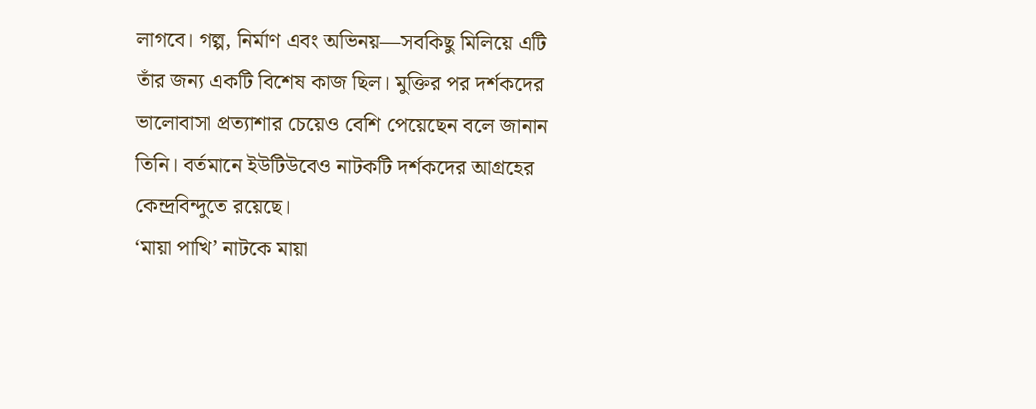লাগবে। গল্প, নির্মাণ এবং অভিনয়—সবকিছু মিলিয়ে এটি তাঁর জন্য একটি বিশেষ কাজ ছিল। মুক্তির পর দর্শকদের ভালোবাসা প্রত্যাশার চেয়েও বেশি পেয়েছেন বলে জানান তিনি। বর্তমানে ইউটিউবেও নাটকটি দর্শকদের আগ্রহের কেন্দ্রবিন্দুতে রয়েছে।
‘মায়া পাখি’ নাটকে মায়া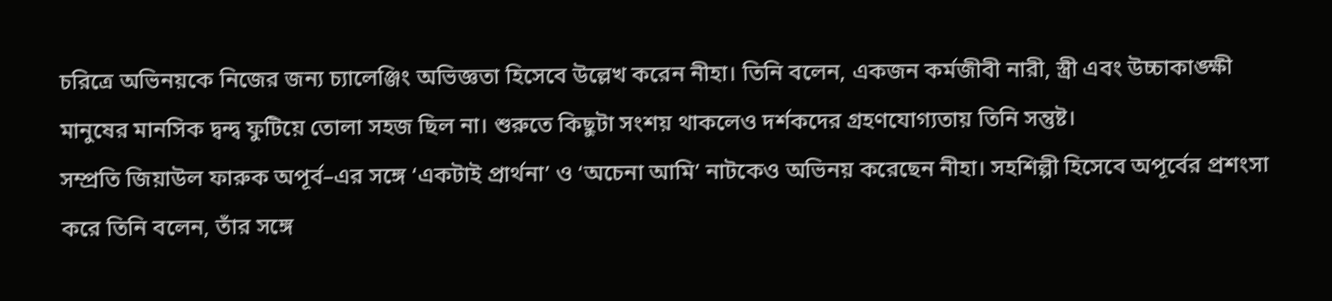চরিত্রে অভিনয়কে নিজের জন্য চ্যালেঞ্জিং অভিজ্ঞতা হিসেবে উল্লেখ করেন নীহা। তিনি বলেন, একজন কর্মজীবী নারী, স্ত্রী এবং উচ্চাকাঙ্ক্ষী মানুষের মানসিক দ্বন্দ্ব ফুটিয়ে তোলা সহজ ছিল না। শুরুতে কিছুটা সংশয় থাকলেও দর্শকদের গ্রহণযোগ্যতায় তিনি সন্তুষ্ট।
সম্প্রতি জিয়াউল ফারুক অপূর্ব–এর সঙ্গে ‘একটাই প্রার্থনা’ ও ‘অচেনা আমি’ নাটকেও অভিনয় করেছেন নীহা। সহশিল্পী হিসেবে অপূর্বের প্রশংসা করে তিনি বলেন, তাঁর সঙ্গে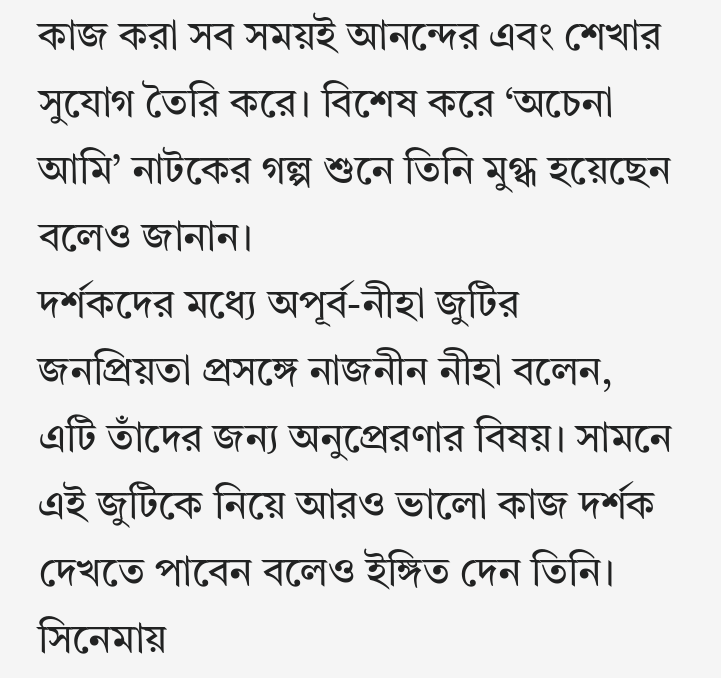কাজ করা সব সময়ই আনন্দের এবং শেখার সুযোগ তৈরি করে। বিশেষ করে ‘অচেনা আমি’ নাটকের গল্প শুনে তিনি মুগ্ধ হয়েছেন বলেও জানান।
দর্শকদের মধ্যে অপূর্ব-নীহা জুটির জনপ্রিয়তা প্রসঙ্গে নাজনীন নীহা বলেন, এটি তাঁদের জন্য অনুপ্রেরণার বিষয়। সামনে এই জুটিকে নিয়ে আরও ভালো কাজ দর্শক দেখতে পাবেন বলেও ইঙ্গিত দেন তিনি।
সিনেমায়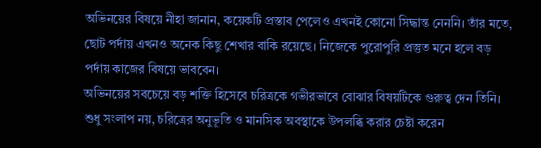অভিনয়ের বিষয়ে নীহা জানান, কয়েকটি প্রস্তাব পেলেও এখনই কোনো সিদ্ধান্ত নেননি। তাঁর মতে, ছোট পর্দায় এখনও অনেক কিছু শেখার বাকি রয়েছে। নিজেকে পুরোপুরি প্রস্তুত মনে হলে বড় পর্দায় কাজের বিষয়ে ভাববেন।
অভিনয়ের সবচেয়ে বড় শক্তি হিসেবে চরিত্রকে গভীরভাবে বোঝার বিষয়টিকে গুরুত্ব দেন তিনি। শুধু সংলাপ নয়, চরিত্রের অনুভূতি ও মানসিক অবস্থাকে উপলব্ধি করার চেষ্টা করেন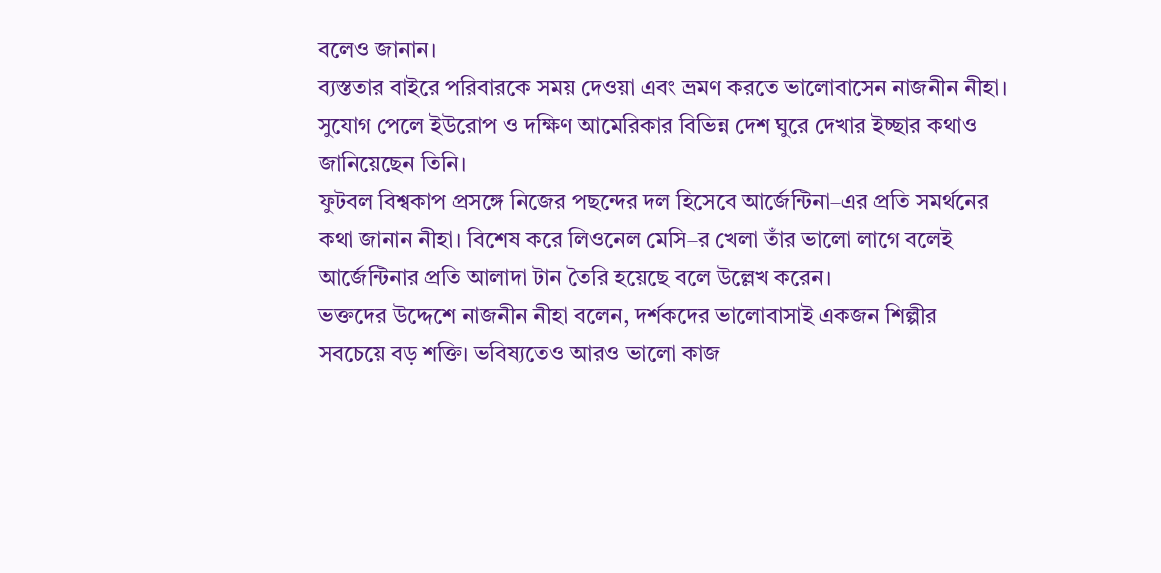বলেও জানান।
ব্যস্ততার বাইরে পরিবারকে সময় দেওয়া এবং ভ্রমণ করতে ভালোবাসেন নাজনীন নীহা। সুযোগ পেলে ইউরোপ ও দক্ষিণ আমেরিকার বিভিন্ন দেশ ঘুরে দেখার ইচ্ছার কথাও জানিয়েছেন তিনি।
ফুটবল বিশ্বকাপ প্রসঙ্গে নিজের পছন্দের দল হিসেবে আর্জেন্টিনা–এর প্রতি সমর্থনের কথা জানান নীহা। বিশেষ করে লিওনেল মেসি–র খেলা তাঁর ভালো লাগে বলেই আর্জেন্টিনার প্রতি আলাদা টান তৈরি হয়েছে বলে উল্লেখ করেন।
ভক্তদের উদ্দেশে নাজনীন নীহা বলেন, দর্শকদের ভালোবাসাই একজন শিল্পীর সবচেয়ে বড় শক্তি। ভবিষ্যতেও আরও ভালো কাজ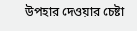উপহার দেওয়ার চেষ্টা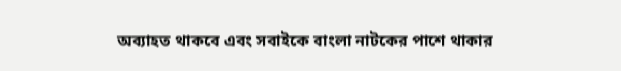অব্যাহত থাকবে এবং সবাইকে বাংলা নাটকের পাশে থাকার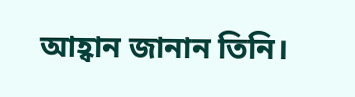আহ্বান জানান তিনি।